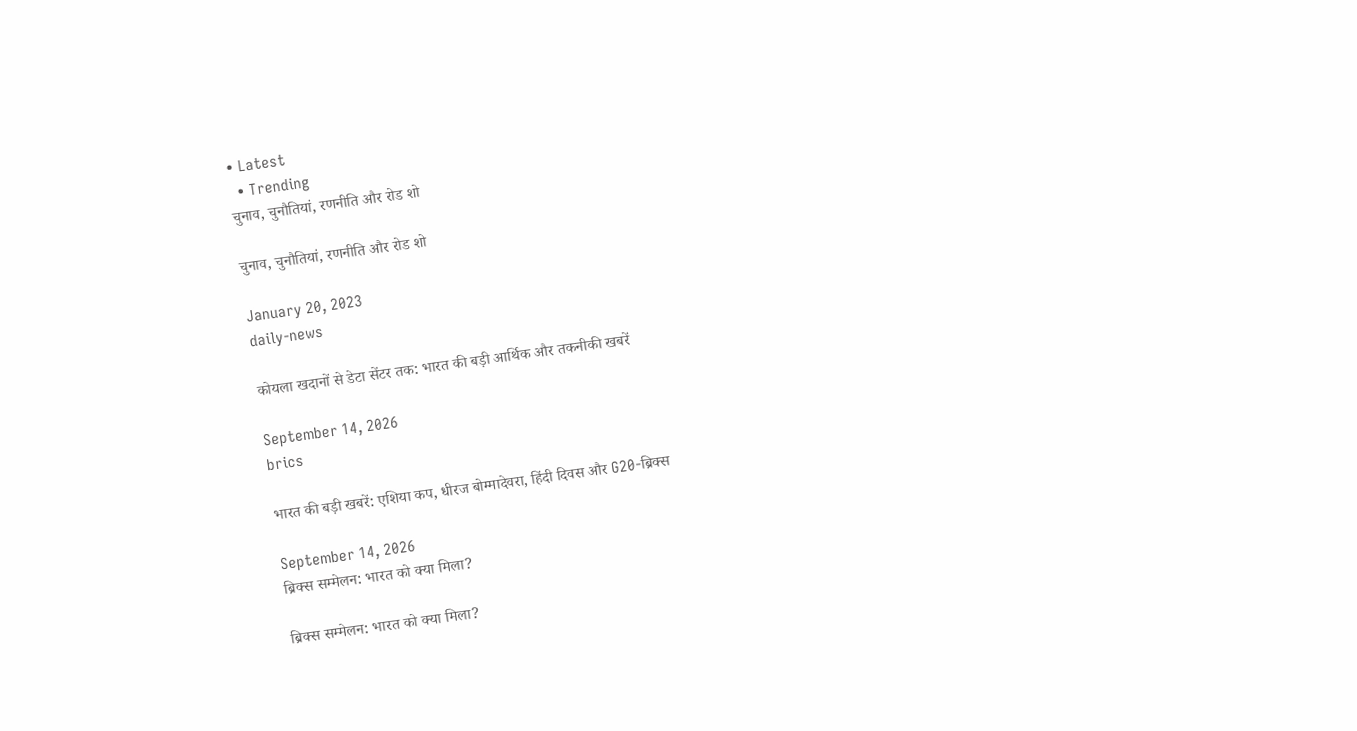• Latest
  • Trending
चुनाव, चुनौतियां, रणनीति और रोड शो

चुनाव, चुनौतियां, रणनीति और रोड शो

January 20, 2023
daily-news

कोयला खदानों से डेटा सेंटर तक: भारत की बड़ी आर्थिक और तकनीकी खबरें

September 14, 2026
brics

भारत की बड़ी खबरें: एशिया कप, धीरज बोम्मादेवरा, हिंदी दिवस और G20-ब्रिक्स

September 14, 2026
ब्रिक्स सम्मेलन: भारत को क्या मिला?

ब्रिक्स सम्मेलन: भारत को क्या मिला?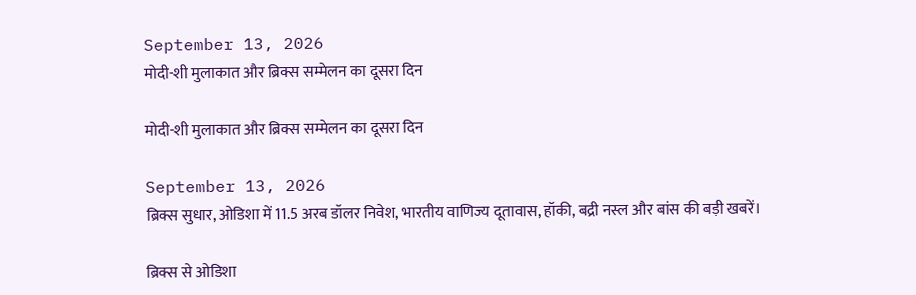September 13, 2026
मोदी-शी मुलाकात और ब्रिक्स सम्मेलन का दूसरा दिन

मोदी-शी मुलाकात और ब्रिक्स सम्मेलन का दूसरा दिन

September 13, 2026
ब्रिक्स सुधार, ओडिशा में 11.5 अरब डॉलर निवेश, भारतीय वाणिज्य दूतावास, हॉकी, बद्री नस्ल और बांस की बड़ी खबरें।

ब्रिक्स से ओडिशा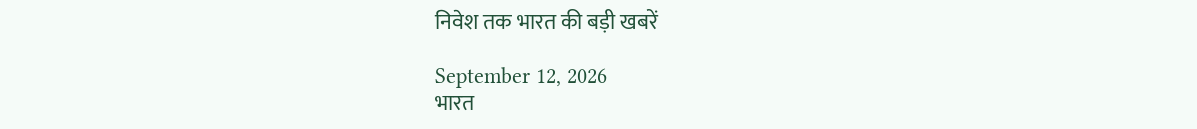निवेश तक भारत की बड़ी खबरें

September 12, 2026
भारत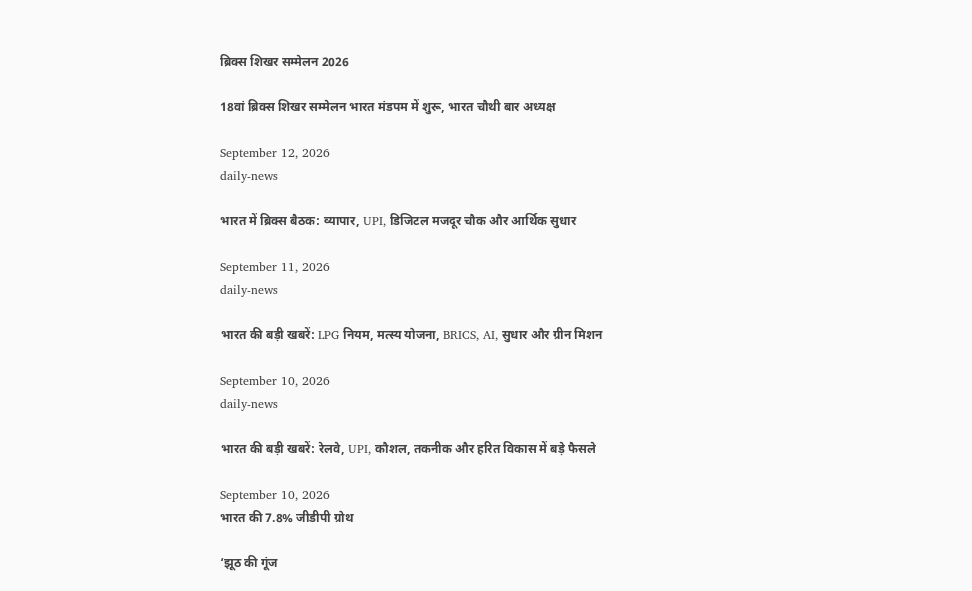ब्रिक्स शिखर सम्मेलन 2026

18वां ब्रिक्स शिखर सम्मेलन भारत मंडपम में शुरू, भारत चौथी बार अध्यक्ष

September 12, 2026
daily-news

भारत में ब्रिक्स बैठक: व्यापार, UPI, डिजिटल मजदूर चौक और आर्थिक सुधार

September 11, 2026
daily-news

भारत की बड़ी खबरें: LPG नियम, मत्स्य योजना, BRICS, AI, सुधार और ग्रीन मिशन

September 10, 2026
daily-news

भारत की बड़ी खबरें: रेलवे, UPI, कौशल, तकनीक और हरित विकास में बड़े फैसले

September 10, 2026
भारत की 7.8% जीडीपी ग्रोथ

‘झूठ की गूंज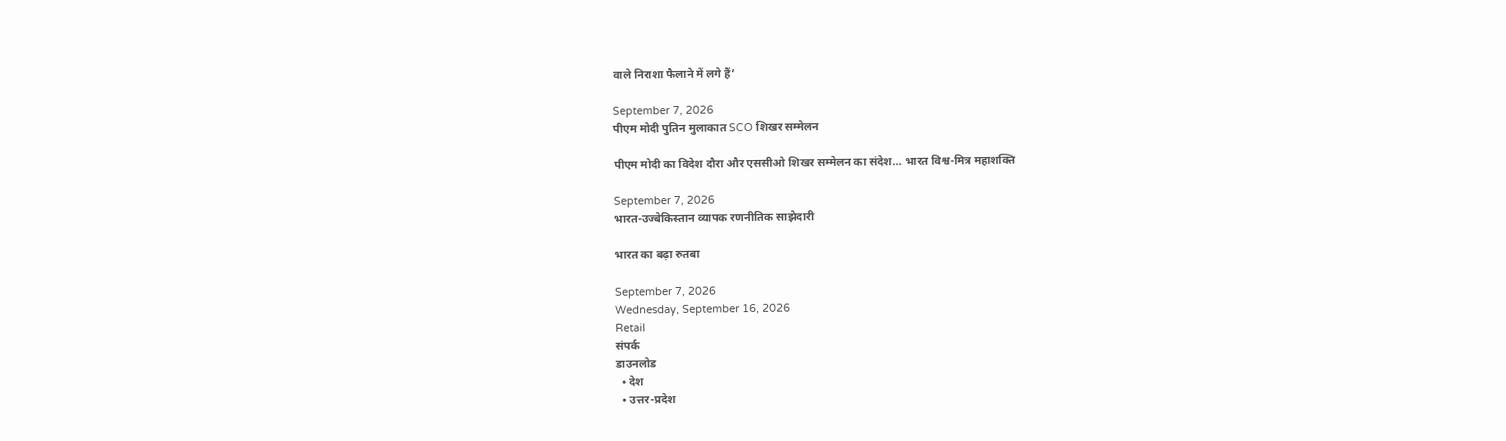वाले निराशा फैलाने में लगे हैं’

September 7, 2026
पीएम मोदी पुतिन मुलाकात SCO शिखर सम्मेलन

पीएम मोदी का विदेश दौरा और एससीओ शिखर सम्मेलन का संदेश… भारत विश्व-मित्र महाशक्ति

September 7, 2026
भारत-उज्बेकिस्तान व्यापक रणनीतिक साझेदारी

भारत का बढ़ा रुतबा

September 7, 2026
Wednesday, September 16, 2026
Retail
संपर्क
डाउनलोड
  • देश
  • उत्तर-प्रदेश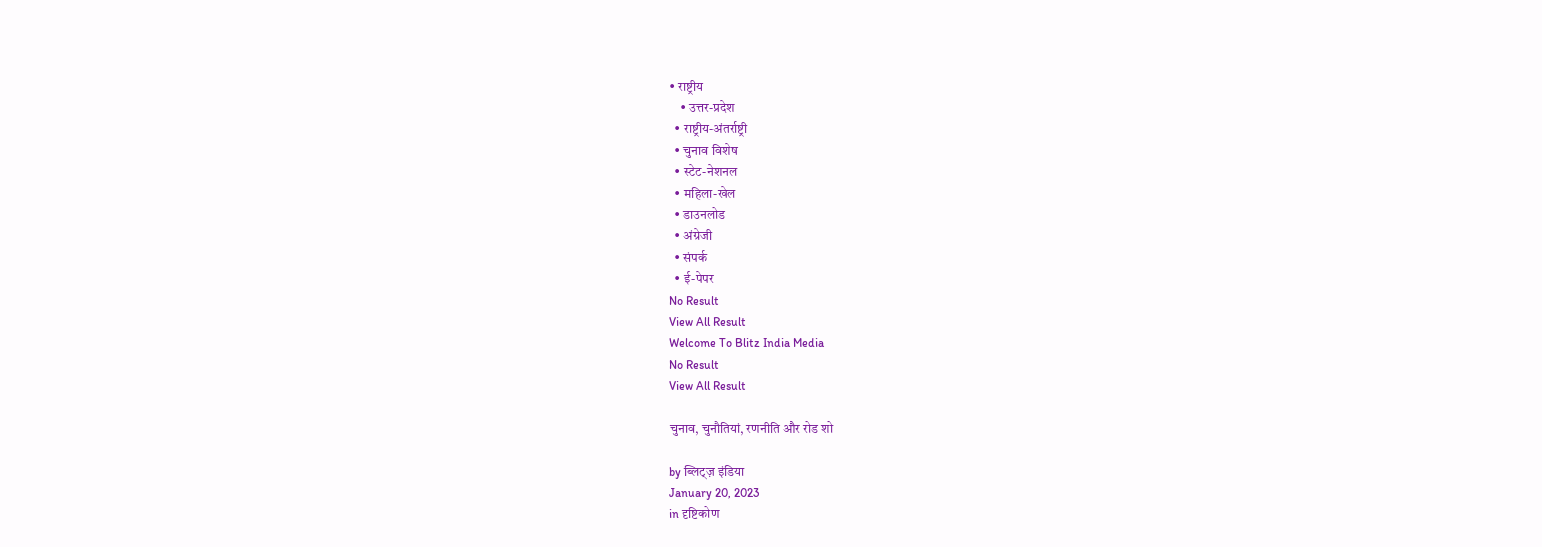• राष्ट्रीय
    • उत्तर-प्रदेश
  • राष्ट्रीय-अंतर्राष्ट्री
  • चुनाव विशेष
  • स्टेट-नेशनल
  • महिला-खेल
  • डाउनलोड
  • अंग्रेजी
  • संपर्क
  • ई-पेपर
No Result
View All Result
Welcome To Blitz India Media
No Result
View All Result

चुनाव, चुनौतियां, रणनीति और रोड शो

by ब्लिट्ज़ इंडिया
January 20, 2023
in दृष्टिकोण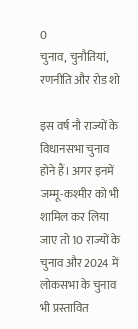0
चुनाव, चुनौतियां, रणनीति और रोड शो

इस वर्ष नौ राज्यों के विधानसभा चुनाव होने हैं। अगर इनमें जम्मू-कश्मीर को भी शामिल कर लिया जाए तो 10 राज्यों के चुनाव और 2024 में लोकसभा के चुनाव भी प्रस्तावित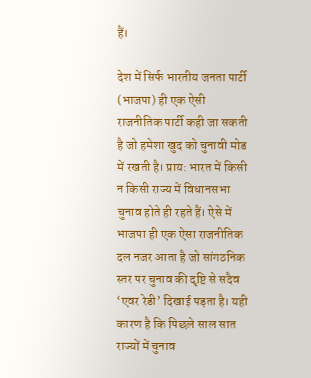हैं।

देश में सिर्फ भारतीय जनता पार्टी (भाजपा) ही एक ऐसी राजनीतिक पार्टी कही जा सकती है जो हमेशा खुद को चुनावी मोड में रखती है। प्राय: भारत में किसी न किसी राज्य में विधानसभा चुनाव होते ही रहते हैं। ऐसे में भाजपा ही एक ऐसा राजनीतिक दल नजर आता है जो सांगठनिक स्तर पर चुनाव की दृष्टि से सदैव ‘एवर रेडी’ दिखाई पड़ता है। यही कारण है कि पिछले साल सात राज्यों में चुनाव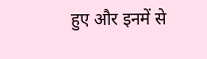हुए और इनमें से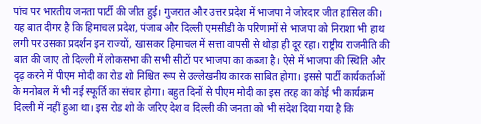पांच पर भारतीय जनता पार्टी की जीत हुई। गुजरात और उत्तर प्रदेश में भाजपा ने जोरदार जीत हासिल की। यह बात दीगर है कि हिमाचल प्रदेश, पंजाब और दिल्ली एमसीडी के परिणामों से भाजपा को निराशा भी हाथ लगी पर उसका प्रदर्शन इन राज्यों, खासकर हिमाचल में सत्ता वापसी से थोड़ा ही दूर रहा। राष्ट्रीय राजनीति की बात की जाए तो दिल्ली में लोकसभा की सभी सीटों पर भाजपा का कब्जा है। ऐसे में भाजपा की स्थिति और दृढ़ करने में पीएम मोदी का रोड शो निश्चित रूप से उल्लेखनीय कारक साबित होगा। इससे पार्टी कार्यकर्ताओं के मनोबल में भी नई स्फूर्ति का संचार होगा। बहुत दिनों से पीएम मोदी का इस तरह का कोई भी कार्यक्रम दिल्ली में नहीं हुआ था। इस रोड शो के जरिए देश व दिल्ली की जनता को भी संदेश दिया गया है कि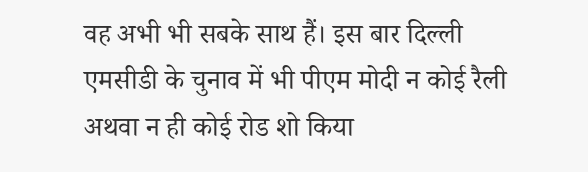वह अभी भी सबके साथ हैं। इस बार दिल्ली एमसीडी के चुनाव में भी पीएम मोदी न कोई रैली अथवा न ही कोई रोड शो किया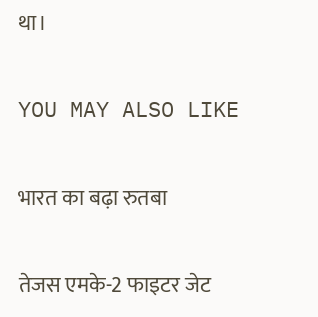था।

YOU MAY ALSO LIKE

भारत का बढ़ा रुतबा

तेजस एमके-2 फाइटर जेट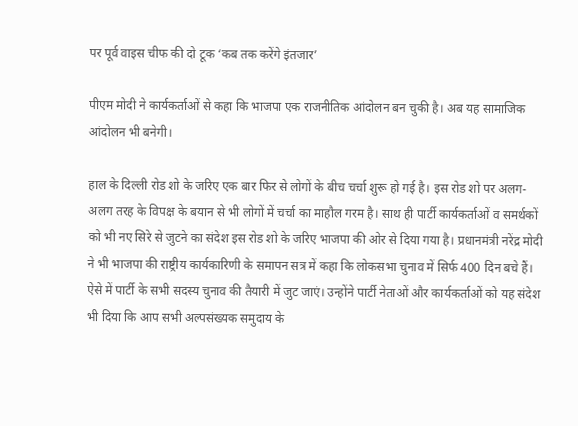पर पूर्व वाइस चीफ की दो टूक ‘कब तक करेंगे इंतजार’

पीएम मोदी ने कार्यकर्ताओं से कहा कि भाजपा एक राजनीतिक आंदोलन बन चुकी है। अब यह सामाजिक आंदोलन भी बनेगी।

हाल के दिल्ली रोड शो के जरिए एक बार फिर से लोगों के बीच चर्चा शुरू हो गई है। इस रोड शो पर अलग-अलग तरह के विपक्ष के बयान से भी लोगों में चर्चा का माहौल गरम है। साथ ही पार्टी कार्यकर्ताओं व समर्थकों को भी नए सिरे से जुटने का संदेश इस रोड शो के जरिए भाजपा की ओर से दिया गया है। प्रधानमंत्री नरेंद्र मोदी ने भी भाजपा की राष्ट्रीय कार्यकारिणी के समापन सत्र में कहा कि लोकसभा चुनाव में सिर्फ 400 दिन बचे हैं। ऐसे में पार्टी के सभी सदस्य चुनाव की तैयारी में जुट जाएं। उन्होंने पार्टी नेताओं और कार्यकर्ताओं को यह संदेश भी दिया कि आप सभी अल्पसंख्यक समुदाय के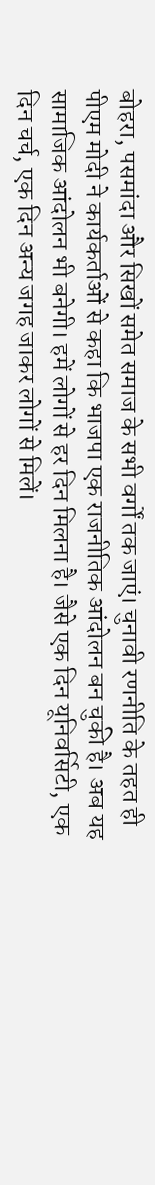बोहरा, पसमांदा और सिखों समेत समाज के सभी वर्गों तक जाएं। चुनावी रणनीति के तहत ही पीएम मोदी ने कार्यकर्ताओं से कहा कि भाजपा एक राजनीतिक आंदोलन बन चुकी है। अब यह सामाजिक आंदोलन भी बनेगी। हमें लोगों से हर दिन मिलना है। जैसे एक दिन यूनिवर्सिटी, एक दिन चर्च, एक दिन अन्य जगह जाकर लोगों से मिलें।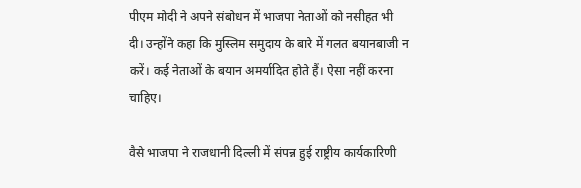पीएम मोदी ने अपने संबोधन में भाजपा नेताओं को नसीहत भी दी। उन्होंने कहा कि मुस्लिम समुदाय के बारे में गलत बयानबाजी न करें। कई नेताओं के बयान अमर्यादित होते हैं। ऐसा नहीं करना चाहिए।

वैसे भाजपा ने राजधानी दिल्ली में संपन्न हुई राष्ट्रीय कार्यकारिणी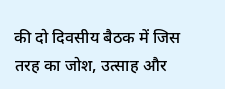की दो दिवसीय बैठक में जिस तरह का जोश, उत्साह और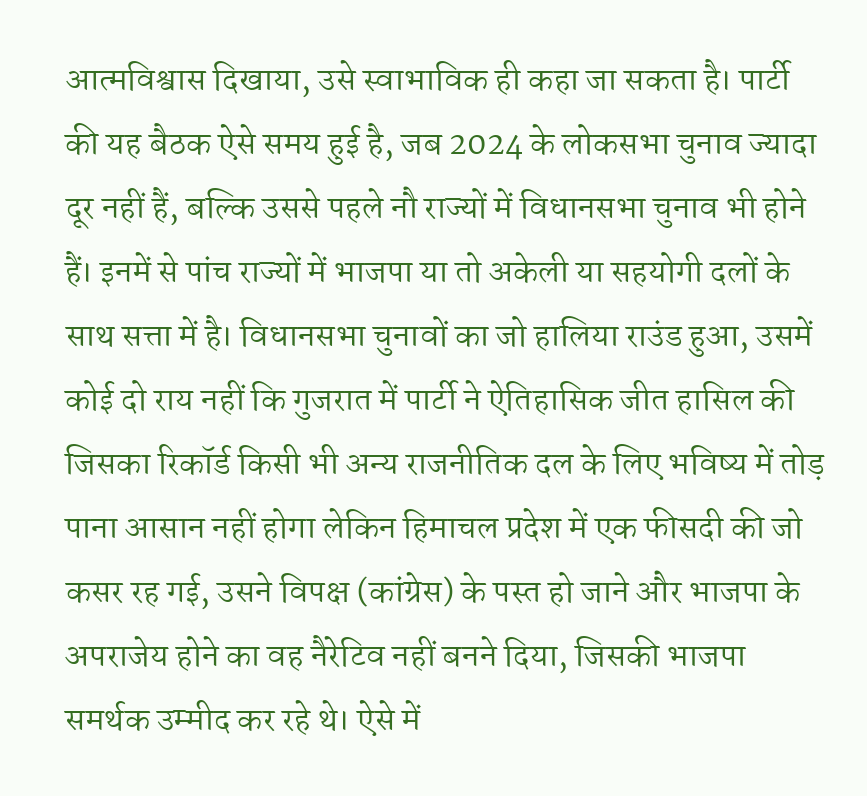आत्मविश्वास दिखाया, उसे स्वाभाविक ही कहा जा सकता है। पार्टी की यह बैठक ऐसे समय हुई है, जब 2024 के लोकसभा चुनाव ज्यादा दूर नहीं हैं, बल्कि उससे पहले नौ राज्यों में विधानसभा चुनाव भी होने हैं। इनमें से पांच राज्यों में भाजपा या तो अकेली या सहयोगी दलों के साथ सत्ता में है। विधानसभा चुनावों का जो हालिया राउंड हुआ, उसमें कोई दो राय नहीं कि गुजरात में पार्टी ने ऐतिहासिक जीत हासिल की जिसका रिकॉर्ड किसी भी अन्य राजनीतिक दल के लिए भविष्य में तोड़ पाना आसान नहीं होगा लेकिन हिमाचल प्रदेश में एक फीसदी की जो कसर रह गई, उसने विपक्ष (कांग्रेस) के पस्त हो जाने और भाजपा के अपराजेय होने का वह नैरेटिव नहीं बनने दिया, जिसकी भाजपा समर्थक उम्मीद कर रहे थे। ऐसे में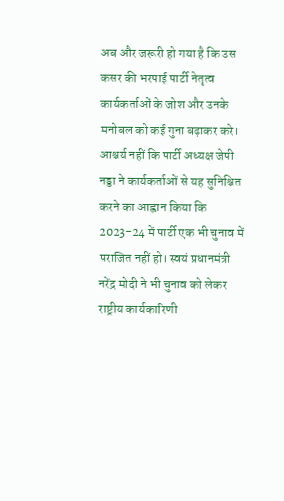अब और जरूरी हो गया है कि उस कसर की भरपाई पार्टी नेतृत्व कार्यकर्ताओं के जोश और उनके मनोबल को कई गुना बढ़ाकर करे। आश्चर्य नहीं कि पार्टी अध्यक्ष जेपी नड्डा ने कार्यकर्ताओं से यह सुनिश्चित करने का आह्वान किया कि 2023-24 में पार्टी एक भी चुनाव में पराजित नहीं हो। स्वयं प्रधानमंत्री नरेंद्र मोदी ने भी चुनाव को लेकर राष्ट्रीय कार्यकारिणी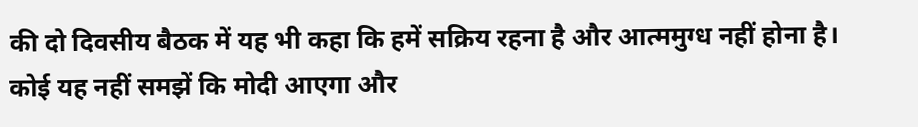की दो दिवसीय बैठक में यह भी कहा कि हमें सक्रिय रहना है और आत्ममुग्ध नहीं होना है। कोई यह नहीं समझें कि मोदी आएगा और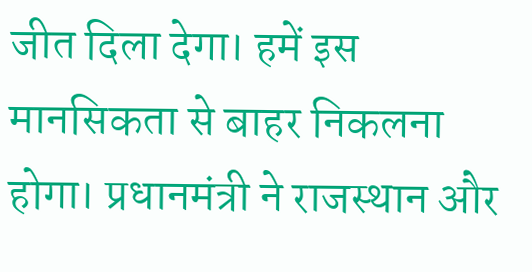जीत दिला देगा। हमें इस मानसिकता से बाहर निकलना होगा। प्रधानमंत्री ने राजस्थान और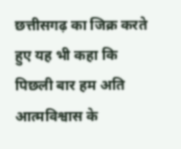छत्तीसगढ़ का जिक्र करते हुए यह भी कहा कि पिछली बार हम अति आत्मविश्वास के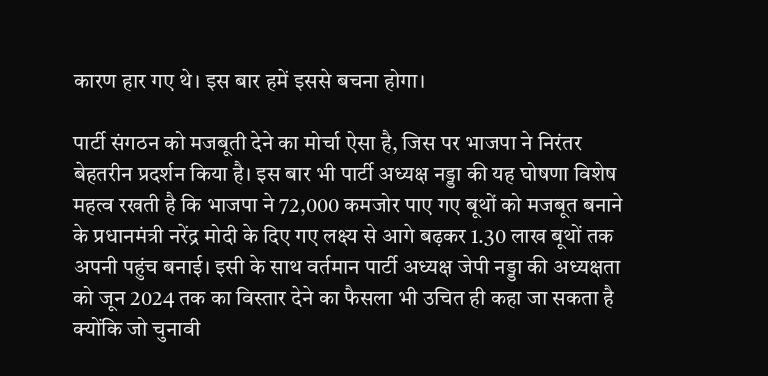कारण हार गए थे। इस बार हमें इससे बचना होगा।

पार्टी संगठन को मजबूती देने का मोर्चा ऐसा है, जिस पर भाजपा ने निरंतर बेहतरीन प्रदर्शन किया है। इस बार भी पार्टी अध्यक्ष नड्डा की यह घोषणा विशेष महत्व रखती है कि भाजपा ने 72,000 कमजोर पाए गए बूथों को मजबूत बनाने के प्रधानमंत्री नरेंद्र मोदी के दिए गए लक्ष्य से आगे बढ़कर 1.30 लाख बूथों तक अपनी पहुंच बनाई। इसी के साथ वर्तमान पार्टी अध्यक्ष जेपी नड्डा की अध्यक्षता को जून 2024 तक का विस्तार देने का फैसला भी उचित ही कहा जा सकता है क्योंकि जो चुनावी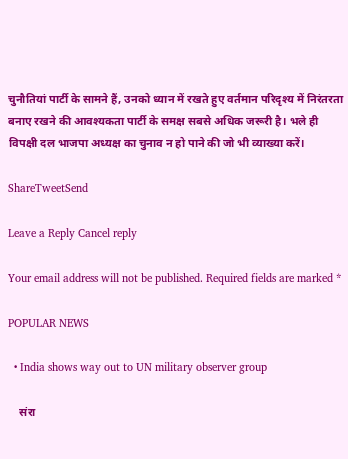चुनौतियां पार्टी के सामने हैं, उनको ध्यान में रखते हुए वर्तमान परिदृश्य में निरंतरता बनाए रखने की आवश्यकता पार्टी के समक्ष सबसे अधिक जरूरी है। भले ही विपक्षी दल भाजपा अध्यक्ष का चुनाव न हो पाने की जो भी व्याख्या करें।

ShareTweetSend

Leave a Reply Cancel reply

Your email address will not be published. Required fields are marked *

POPULAR NEWS

  • India shows way out to UN military observer group

    संरा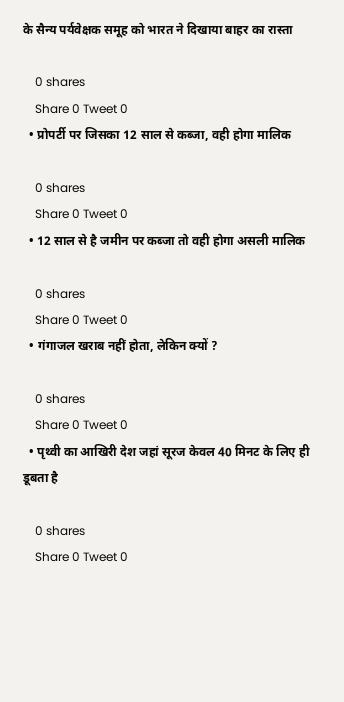के सैन्य पर्यवेक्षक समूह को भारत ने दिखाया बाहर का रास्ता

    0 shares
    Share 0 Tweet 0
  • प्रोपर्टी पर जिसका 12 साल से कब्जा, वही होगा मालिक

    0 shares
    Share 0 Tweet 0
  • 12 साल से है जमीन पर कब्जा तो वही होगा असली मालिक

    0 shares
    Share 0 Tweet 0
  • गंगाजल खराब नहीं होता, लेकिन क्यों ?

    0 shares
    Share 0 Tweet 0
  • पृथ्वी का आखिरी देश जहां सूरज केवल 40 मिनट के लिए ही डूबता है

    0 shares
    Share 0 Tweet 0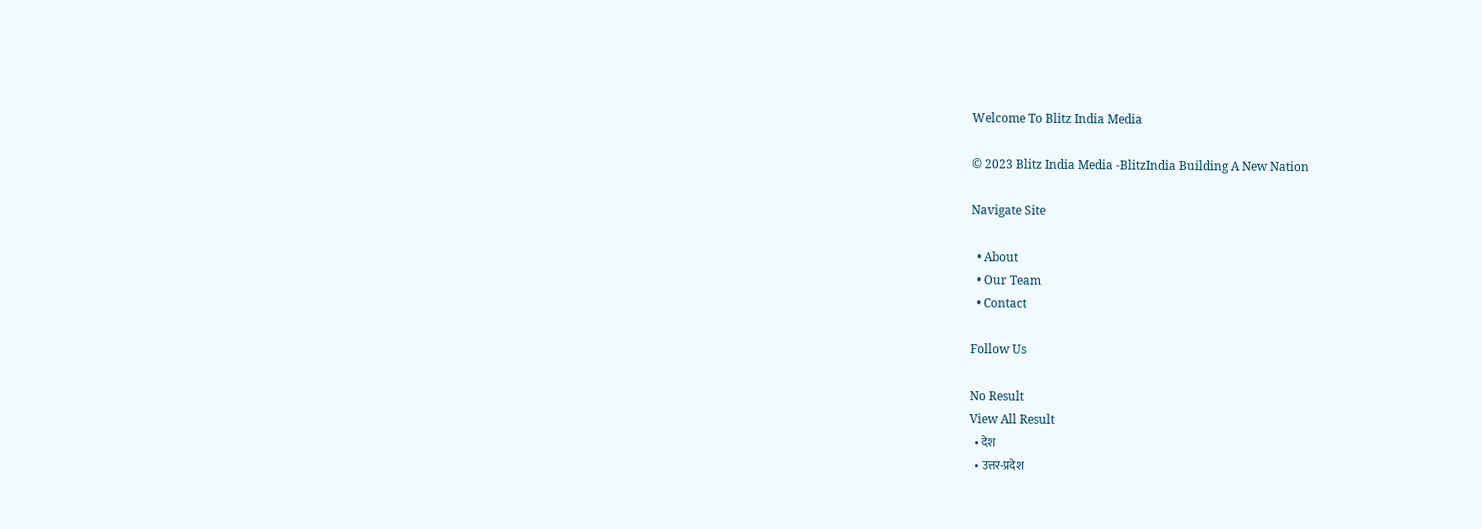Welcome To Blitz India Media

© 2023 Blitz India Media -BlitzIndia Building A New Nation

Navigate Site

  • About
  • Our Team
  • Contact

Follow Us

No Result
View All Result
  • देश
  • उत्तर-प्रदेश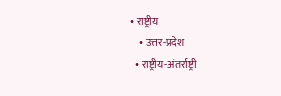• राष्ट्रीय
    • उत्तर-प्रदेश
  • राष्ट्रीय-अंतर्राष्ट्री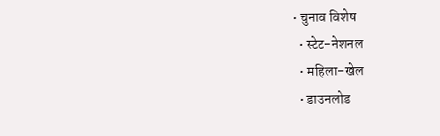• चुनाव विशेष
  • स्टेट-नेशनल
  • महिला-खेल
  • डाउनलोड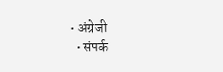• अंग्रेजी
  • संपर्क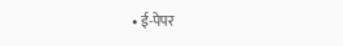• ई-पेपर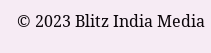© 2023 Blitz India Media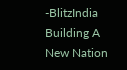-BlitzIndia Building A New Nation